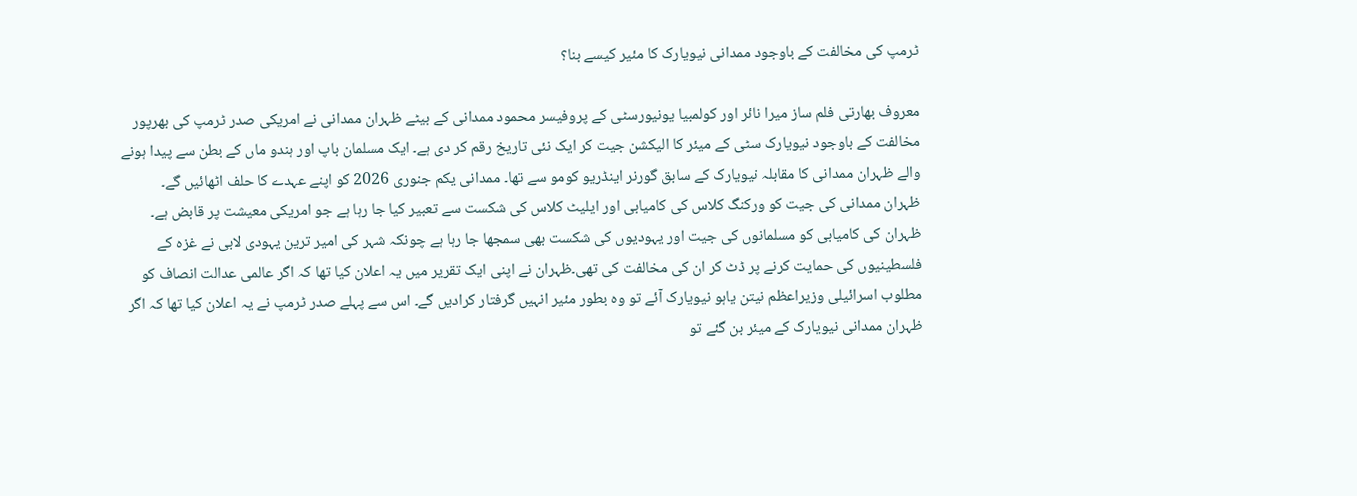ٹرمپ کی مخالفت کے باوجود ممدانی نیویارک کا مئیر کیسے بنا؟

معروف بھارتی فلم ساز میرا نائر اور کولمبیا یونیورسٹی کے پروفیسر محمود ممدانی کے بیٹے ظہران ممدانی نے امریکی صدر ٹرمپ کی بھرپور مخالفت کے باوجود نیویارک سٹی کے میئر کا الیکشن جیت کر ایک نئی تاریخ رقم کر دی ہے۔ ایک مسلمان باپ اور ہندو ماں کے بطن سے پیدا ہونے والے ظہران ممدانی کا مقابلہ نیویارک کے سابق گورنر اینڈریو کومو سے تھا۔ ممدانی یکم جنوری 2026 کو اپنے عہدے کا حلف اٹھائیں گے۔
ظہران ممدانی کی جیت کو ورکنگ کلاس کی کامیابی اور ایلیٹ کلاس کی شکست سے تعبیر کیا جا رہا ہے جو امریکی معیشت پر قابض ہے۔ ظہران کی کامیابی کو مسلمانوں کی جیت اور یہودیوں کی شکست بھی سمجھا جا رہا ہے چونکہ شہر کی امیر ترین یہودی لابی نے غزہ کے فلسطینیوں کی حمایت کرنے پر ڈٹ کر ان کی مخالفت کی تھی۔ظہران نے اپنی ایک تقریر میں یہ اعلان کیا تھا کہ اگر عالمی عدالت انصاف کو مطلوب اسرائیلی وزیراعظم نیتن یاہو نیویارک آئے تو وہ بطور مئیر انہیں گرفتار کرادیں گے۔ اس سے پہلے صدر ٹرمپ نے یہ اعلان کیا تھا کہ اگر ظہران ممدانی نیویارک کے میئر بن گئے تو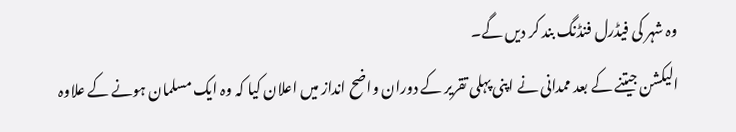وہ شہر کی فیڈرل فنڈنگ بند کر دیں گے۔
الیکشن جیتنے کے بعد ممدانی نے اپنی پہلی تقریر کے دوران واضح انداز میں اعلان کیا کہ وہ ایک مسلمان ہونے کے علاوہ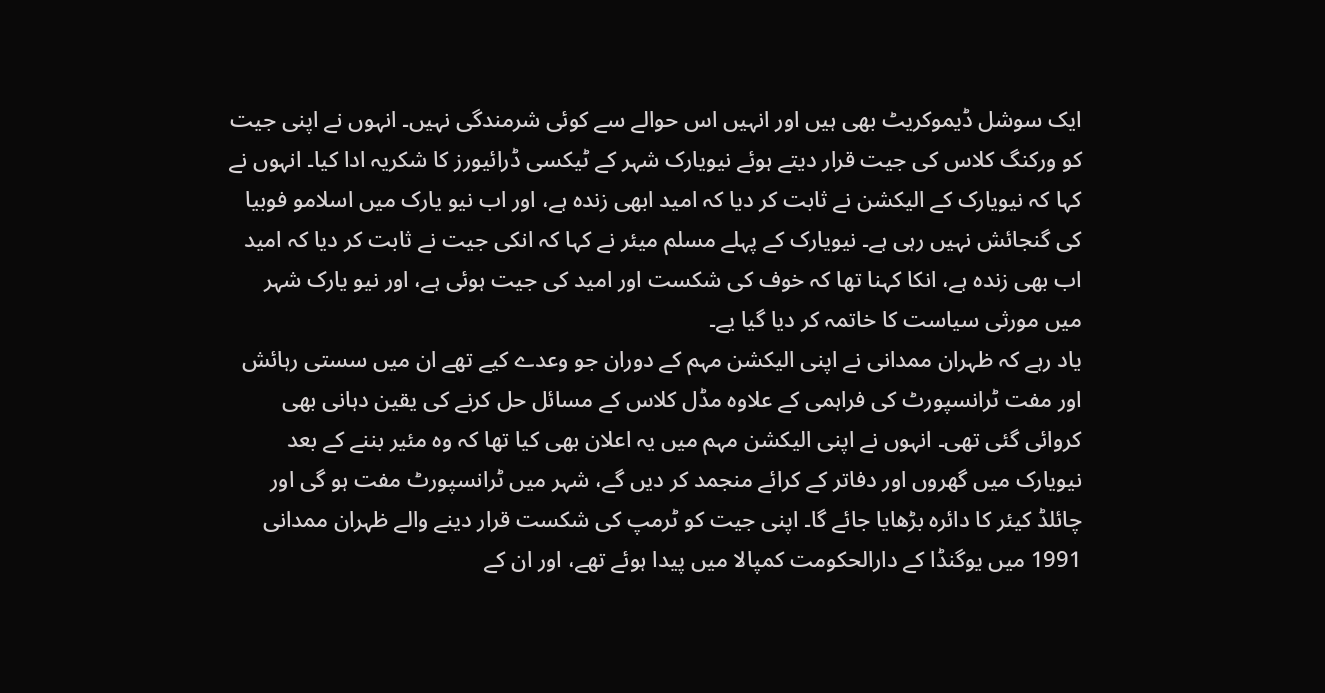ایک سوشل ڈیموکریٹ بھی ہیں اور انہیں اس حوالے سے کوئی شرمندگی نہیں۔ انہوں نے اپنی جیت کو ورکنگ کلاس کی جیت قرار دیتے ہوئے نیویارک شہر کے ٹیکسی ڈرائیورز کا شکریہ ادا کیا۔ انہوں نے کہا کہ نیویارک کے الیکشن نے ثابت کر دیا کہ امید ابھی زندہ ہے، اور اب نیو یارک میں اسلامو فوبیا کی گنجائش نہیں رہی ہے۔ نیویارک کے پہلے مسلم میئر نے کہا کہ انکی جیت نے ثابت کر دیا کہ امید اب بھی زندہ ہے، انکا کہنا تھا کہ خوف کی شکست اور امید کی جیت ہوئی ہے، اور نیو یارک شہر میں مورثی سیاست کا خاتمہ کر دیا گیا یے۔
یاد رہے کہ ظہران ممدانی نے اپنی الیکشن مہم کے دوران جو وعدے کیے تھے ان میں سستی رہائش اور مفت ٹرانسپورٹ کی فراہمی کے علاوہ مڈل کلاس کے مسائل حل کرنے کی یقین دہانی بھی کروائی گئی تھی۔ انہوں نے اپنی الیکشن مہم میں یہ اعلان بھی کیا تھا کہ وہ مئیر بننے کے بعد نیویارک میں گھروں اور دفاتر کے کرائے منجمد کر دیں گے، شہر میں ٹرانسپورٹ مفت ہو گی اور چائلڈ کیئر کا دائرہ بڑھایا جائے گا۔ اپنی جیت کو ٹرمپ کی شکست قرار دینے والے ظہران ممدانی 1991 میں یوگنڈا کے دارالحکومت کمپالا میں پیدا ہوئے تھے، اور ان کے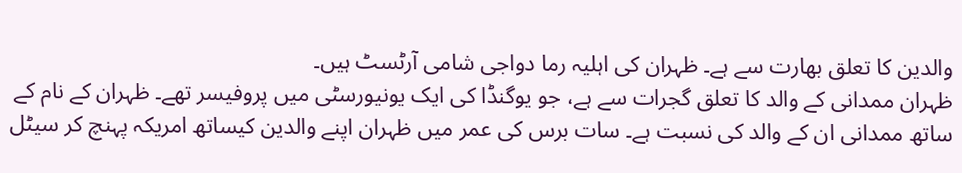والدین کا تعلق بھارت سے ہے۔ ظہران کی اہلیہ رما دواجی شامی آرٹسٹ ہیں۔
ظہران ممدانی کے والد کا تعلق گجرات سے ہے، جو یوگنڈا کی ایک یونیورسٹی میں پروفیسر تھے۔ ظہران کے نام کے ساتھ ممدانی ان کے والد کی نسبت ہے۔ سات برس کی عمر میں ظہران اپنے والدین کیساتھ امریکہ پہنچ کر سیٹل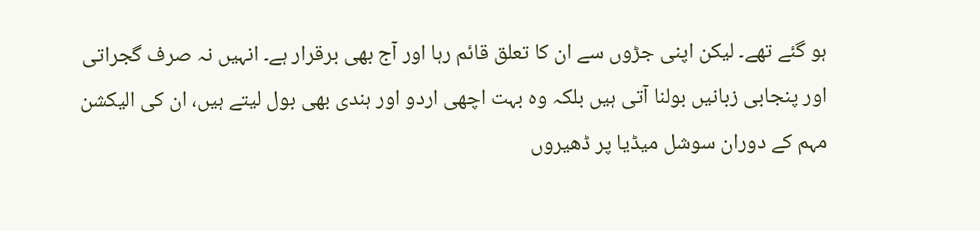ہو گئے تھے۔ لیکن اپنی جڑوں سے ان کا تعلق قائم رہا اور آج بھی برقرار ہے۔ انہیں نہ صرف گجراتی اور پنجابی زبانیں بولنا آتی ہیں بلکہ وہ بہت اچھی اردو اور ہندی بھی بول لیتے ہیں، ان کی الیکشن مہم کے دوران سوشل میڈیا پر ڈھیروں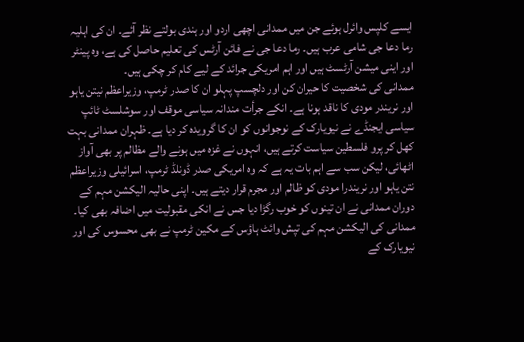ایسے کلپس وائرل ہوئے جن میں ممدانی اچھی اردو اور ہندی بولتے نظر آئے۔ ان کی اہلیہ رما دعا جی شامی عرب ہیں۔ رما دعا جی نے فائن آرٹس کی تعلیم حاصل کی ہے، وہ پینٹر اور اینی میشن آرٹسٹ ہیں اور اہم امریکی جرائد کے لیے کام کر چکی ہیں۔
ممدانی کی شخصیت کا حیران کن اور دلچسپ پہلو ان کا صدر ٹرمپ، وزیراعظم نیتن یاہو اور نریندر مودی کا ناقد ہونا ہے۔ انکے جرأت مندانہ سیاسی موقف اور سوشلسٹ ٹائپ سیاسی ایجنڈے نے نیویارک کے نوجوانوں کو ان کا گرویدہ کر دیا ہے۔ ظہران ممدانی بہت کھل کر پرو فلسطین سیاست کرتے ہیں، انہوں نے غزہ میں ہونے والے مظالم پر بھی آواز اٹھائی، لیکن سب سے اہم بات یہ ہے کہ وہ امریکی صدر ڈونلڈ ٹرمپ، اسرائیلی وزیراعظم نتن یاہو اور نریندرا مودی کو ظالم اور مجرم قرار دیتے ہیں۔ اپنی حالیہ الیکشن مہم کے دوران ممدانی نے ان تینوں کو خوب رگڑا دیا جس نے انکی مقبولیت میں اضافہ بھی کیا۔ ممدانی کی الیکشن مہم کی تپش وائٹ ہاؤس کے مکین ٹرمپ نے بھی محسوس کی اور نیویارک کے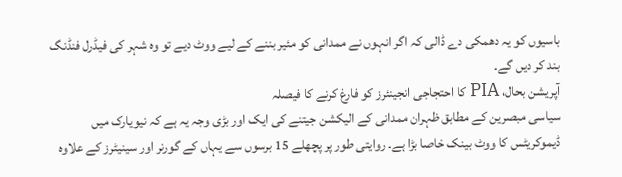باسیوں کو یہ دھمکی دے ڈالی کہ اگر انہوں نے ممدانی کو مئیر بننے کے لیے ووٹ دیے تو وہ شہر کی فیڈرل فنڈنگ بند کر دیں گے۔
آپریشن بحال، PIA کا احتجاجی انجینئرز کو فارغ کرنے کا فیصلہ
سیاسی مبصرین کے مطابق ظہران ممدانی کے الیکشن جیتنے کی ایک اور بڑی وجہ یہ ہے کہ نیویارک میں ڈیموکریٹس کا ووٹ بینک خاصا بڑا ہے۔ روایتی طور پر پچھلے 15 برسوں سے یہاں کے گورنر اور سینیٹرز کے علاوہ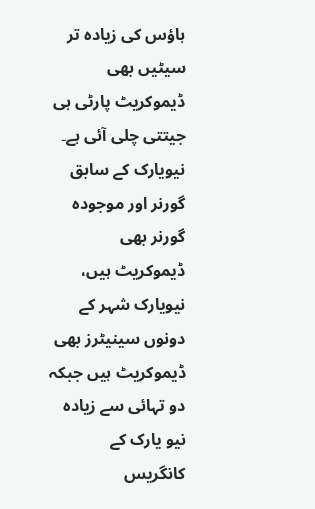ہاؤس کی زیادہ تر سیٹیں بھی ڈیموکریٹ پارٹی ہی جیتتی چلی آئی ہے۔ نیویارک کے سابق گورنر اور موجودہ گورنر بھی ڈیموکریٹ ہیں، نیویارک شہر کے دونوں سینیٹرز بھی ڈیموکریٹ ہیں جبکہ دو تہائی سے زیادہ نیو یارک کے کانگریس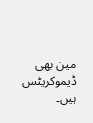مین بھی ڈیموکریٹس ہیں۔